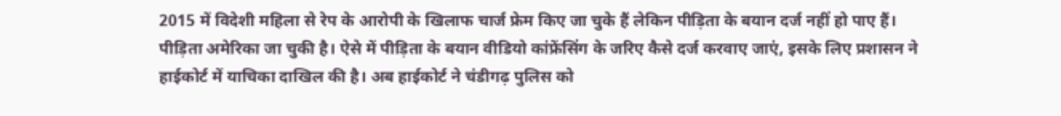2015 में विदेशी महिला से रेप के आरोपी के खिलाफ चार्ज फ्रेम किए जा चुके हैं लेकिन पीड़िता के बयान दर्ज नहीं हो पाए हैं। पीड़िता अमेरिका जा चुकी है। ऐसे में पीड़िता के बयान वीडियो कांफ्रेंसिंग के जरिए कैसे दर्ज करवाए जाएं, इसके लिए प्रशासन ने हाईकोर्ट में याचिका दाखिल की है। अब हाईकोर्ट ने चंडीगढ़ पुलिस को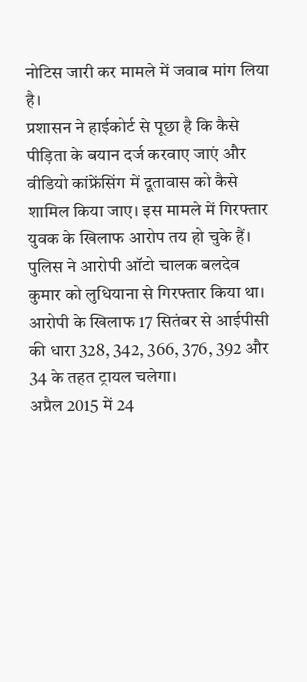नोटिस जारी कर मामले में जवाब मांग लिया है।
प्रशासन ने हाईकोर्ट से पूछा है कि कैसे पीड़िता के बयान दर्ज करवाए जाएं और वीडियो कांफ्रेंसिंग में दूतावास को कैसे शामिल किया जाए। इस मामले में गिरफ्तार युवक के खिलाफ आरोप तय हो चुके हैं। पुलिस ने आरोपी ऑटो चालक बलदेव कुमार को लुधियाना से गिरफ्तार किया था। आरोपी के खिलाफ 17 सितंबर से आईपीसी की धारा 328, 342, 366, 376, 392 और 34 के तहत ट्रायल चलेगा।
अप्रैल 2015 में 24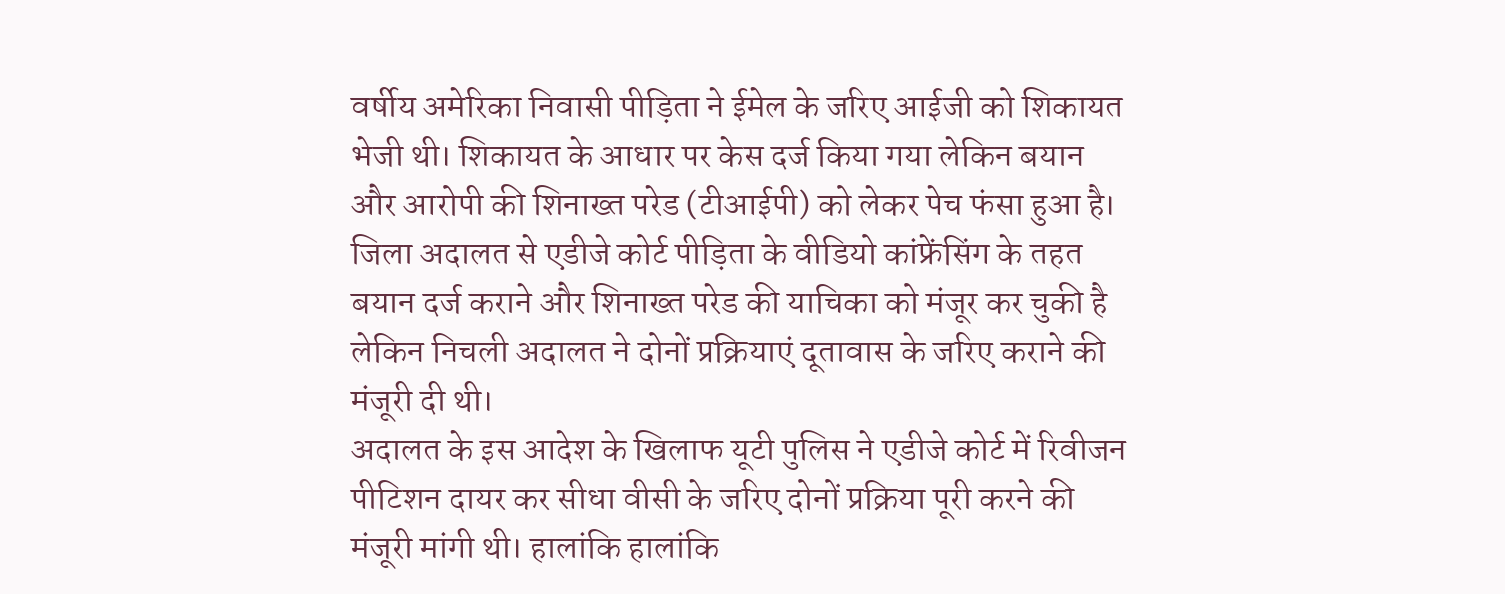वर्षीय अमेरिका निवासी पीड़िता ने ईमेल के जरिए आईजी को शिकायत भेजी थी। शिकायत के आधार पर केस दर्ज किया गया लेकिन बयान और आरोपी की शिनाख्त परेड (टीआईपी) को लेकर पेच फंसा हुआ है। जिला अदालत से एडीजे कोर्ट पीड़िता के वीडियो कांफ्रेंसिंग के तहत बयान दर्ज कराने और शिनाख्त परेड की याचिका को मंजूर कर चुकी है लेकिन निचली अदालत ने दोनों प्रक्रियाएं दूतावास के जरिए कराने की मंजूरी दी थी।
अदालत के इस आदेश के खिलाफ यूटी पुलिस ने एडीजे कोर्ट में रिवीजन पीटिशन दायर कर सीधा वीसी के जरिए दोनों प्रक्रिया पूरी करने की मंजूरी मांगी थी। हालांकि हालांकि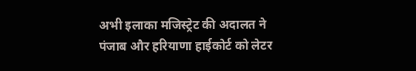अभी इलाका मजिस्ट्रेट की अदालत ने पंजाब और हरियाणा हाईकोर्ट को लेटर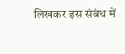लिखकर इस संबंध में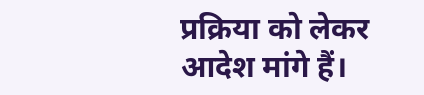प्रक्रिया को लेकर आदेश मांगे हैं।